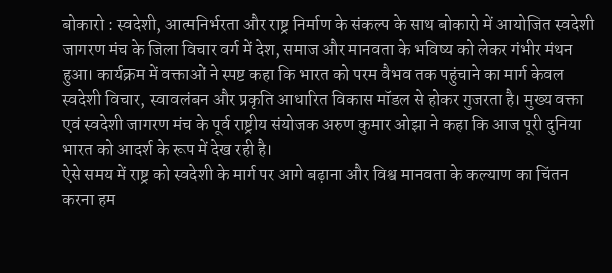बोकारो : स्वदेशी, आत्मनिर्भरता और राष्ट्र निर्माण के संकल्प के साथ बोकारो में आयोजित स्वदेशी जागरण मंच के जिला विचार वर्ग में देश, समाज और मानवता के भविष्य को लेकर गंभीर मंथन हुआ। कार्यक्रम में वक्ताओं ने स्पष्ट कहा कि भारत को परम वैभव तक पहुंचाने का मार्ग केवल स्वदेशी विचार, स्वावलंबन और प्रकृति आधारित विकास मॉडल से होकर गुजरता है। मुख्य वक्ता एवं स्वदेशी जागरण मंच के पूर्व राष्ट्रीय संयोजक अरुण कुमार ओझा ने कहा कि आज पूरी दुनिया भारत को आदर्श के रूप में देख रही है।
ऐसे समय में राष्ट्र को स्वदेशी के मार्ग पर आगे बढ़ाना और विश्व मानवता के कल्याण का चिंतन करना हम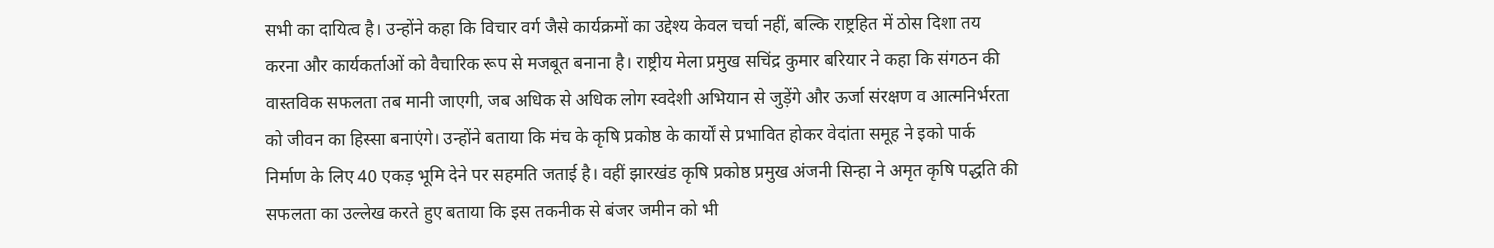सभी का दायित्व है। उन्होंने कहा कि विचार वर्ग जैसे कार्यक्रमों का उद्देश्य केवल चर्चा नहीं, बल्कि राष्ट्रहित में ठोस दिशा तय करना और कार्यकर्ताओं को वैचारिक रूप से मजबूत बनाना है। राष्ट्रीय मेला प्रमुख सचिंद्र कुमार बरियार ने कहा कि संगठन की वास्तविक सफलता तब मानी जाएगी, जब अधिक से अधिक लोग स्वदेशी अभियान से जुड़ेंगे और ऊर्जा संरक्षण व आत्मनिर्भरता को जीवन का हिस्सा बनाएंगे। उन्होंने बताया कि मंच के कृषि प्रकोष्ठ के कार्यों से प्रभावित होकर वेदांता समूह ने इको पार्क निर्माण के लिए 40 एकड़ भूमि देने पर सहमति जताई है। वहीं झारखंड कृषि प्रकोष्ठ प्रमुख अंजनी सिन्हा ने अमृत कृषि पद्धति की सफलता का उल्लेख करते हुए बताया कि इस तकनीक से बंजर जमीन को भी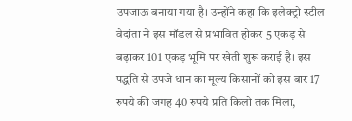उपजाऊ बनाया गया है। उन्होंने कहा कि इलेक्ट्रो स्टील वेदांता ने इस मॉडल से प्रभावित होकर 5 एकड़ से बढ़ाकर 101 एकड़ भूमि पर खेती शुरू कराई है। इस पद्धति से उपजे धान का मूल्य किसानों को इस बार 17 रुपये की जगह 40 रुपये प्रति किलो तक मिला,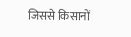जिससे किसानों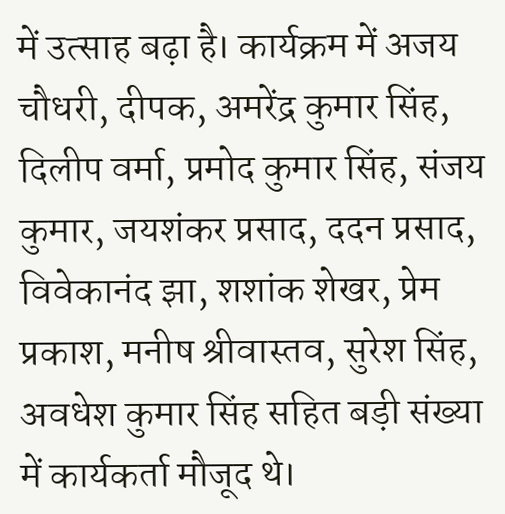में उत्साह बढ़ा है। कार्यक्रम में अजय चौधरी, दीपक, अमरेंद्र कुमार सिंह, दिलीप वर्मा, प्रमोद कुमार सिंह, संजय कुमार, जयशंकर प्रसाद, ददन प्रसाद, विवेकानंद झा, शशांक शेखर, प्रेम प्रकाश, मनीष श्रीवास्तव, सुरेश सिंह, अवधेश कुमार सिंह सहित बड़ी संख्या में कार्यकर्ता मौजूद थे।